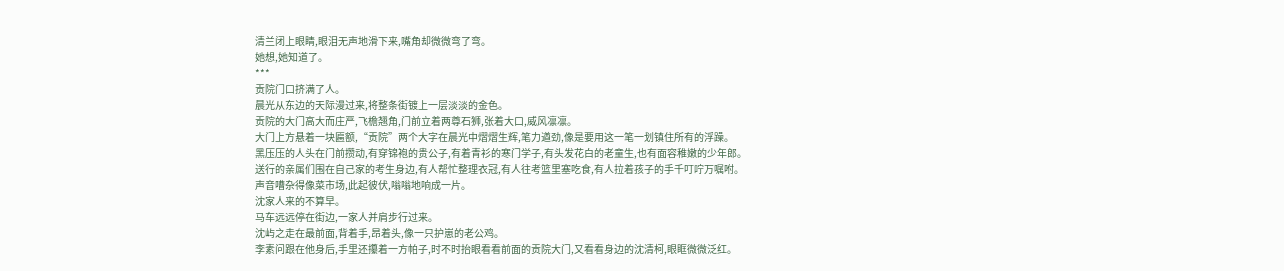清兰闭上眼睛,眼泪无声地滑下来,嘴角却微微弯了弯。
她想,她知道了。
***
贡院门口挤满了人。
晨光从东边的天际漫过来,将整条街镀上一层淡淡的金色。
贡院的大门高大而庄严,飞檐翘角,门前立着两尊石狮,张着大口,威风凛凛。
大门上方悬着一块匾额,“贡院”两个大字在晨光中熠熠生辉,笔力遒劲,像是要用这一笔一划镇住所有的浮躁。
黑压压的人头在门前攒动,有穿锦袍的贵公子,有着青衫的寒门学子,有头发花白的老童生,也有面容稚嫩的少年郎。
送行的亲属们围在自己家的考生身边,有人帮忙整理衣冠,有人往考篮里塞吃食,有人拉着孩子的手千叮咛万嘱咐。
声音嘈杂得像菜市场,此起彼伏,嗡嗡地响成一片。
沈家人来的不算早。
马车远远停在街边,一家人并肩步行过来。
沈屿之走在最前面,背着手,昂着头,像一只护崽的老公鸡。
李素问跟在他身后,手里还攥着一方帕子,时不时抬眼看看前面的贡院大门,又看看身边的沈清柯,眼眶微微泛红。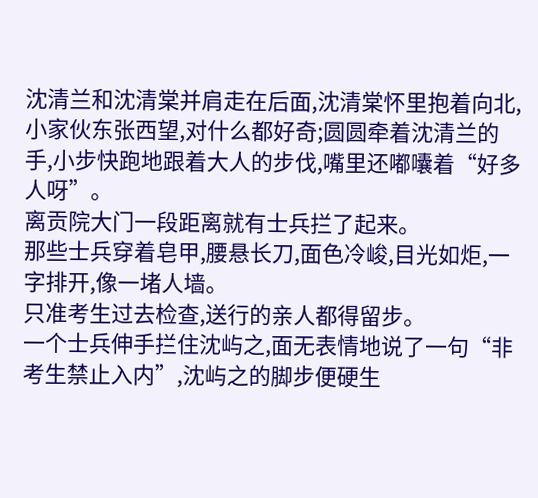沈清兰和沈清棠并肩走在后面,沈清棠怀里抱着向北,小家伙东张西望,对什么都好奇;圆圆牵着沈清兰的手,小步快跑地跟着大人的步伐,嘴里还嘟囔着“好多人呀”。
离贡院大门一段距离就有士兵拦了起来。
那些士兵穿着皂甲,腰悬长刀,面色冷峻,目光如炬,一字排开,像一堵人墙。
只准考生过去检查,送行的亲人都得留步。
一个士兵伸手拦住沈屿之,面无表情地说了一句“非考生禁止入内”,沈屿之的脚步便硬生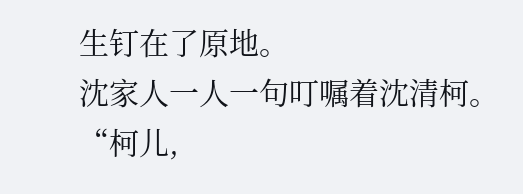生钉在了原地。
沈家人一人一句叮嘱着沈清柯。
“柯儿,